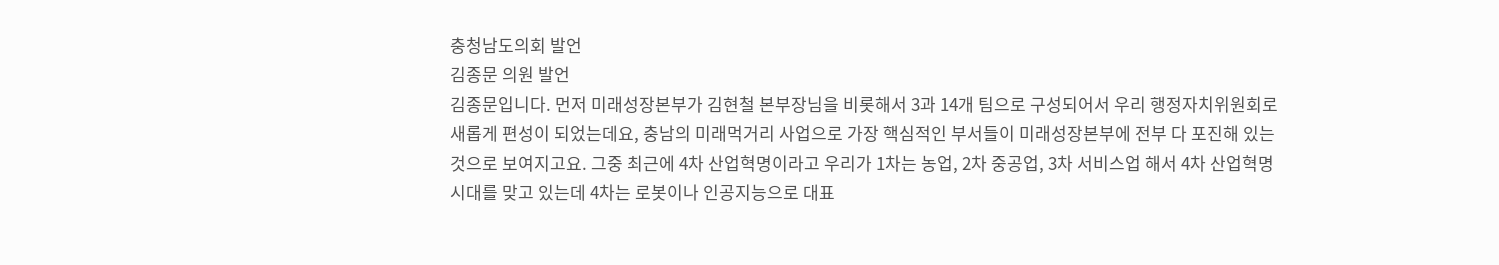충청남도의회 발언
김종문 의원 발언
김종문입니다. 먼저 미래성장본부가 김현철 본부장님을 비롯해서 3과 14개 팀으로 구성되어서 우리 행정자치위원회로 새롭게 편성이 되었는데요, 충남의 미래먹거리 사업으로 가장 핵심적인 부서들이 미래성장본부에 전부 다 포진해 있는 것으로 보여지고요. 그중 최근에 4차 산업혁명이라고 우리가 1차는 농업, 2차 중공업, 3차 서비스업 해서 4차 산업혁명시대를 맞고 있는데 4차는 로봇이나 인공지능으로 대표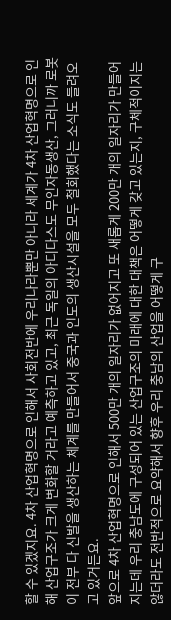할 수 있겠지요. 4차 산업혁명으로 인해서 사회전반에 우리나라뿐만 아니라 세계가 4차 산업혁명으로 인해 산업구조가 크게 변화할 거라고 예측하고 있고, 최근 독일의 아디다스도 무인자동생산, 그러니까 로봇이 전부 다 신발을 생산하는 체계를 만들어서 중국과 인도의 생산시설을 모두 철회했다는 소식도 들려오고 있거든요.
앞으로 4차 산업혁명으로 인해서 500만 개의 일자리가 없어지고 또 새롭게 200만 개의 일자리가 만들어지는데 우리 충남도에 구성되어 있는 산업구조의 미래에 대한 대책은 어떻게 갖고 있는지, 구체적이지는 않더라도 전반적으로 요약해서 향후 우리 충남의 산업을 어떻게 구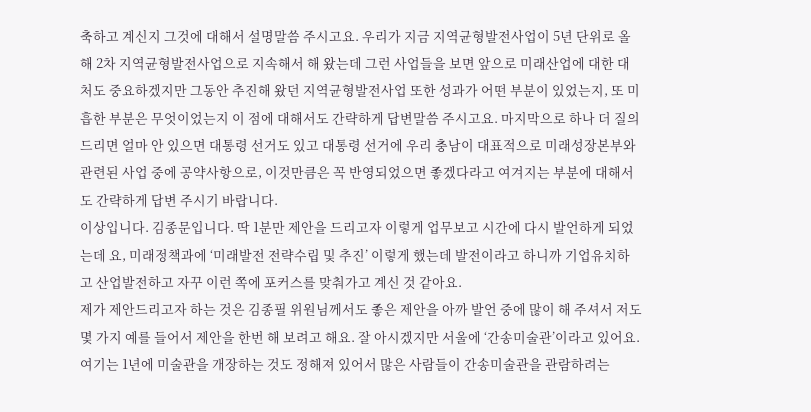축하고 계신지 그것에 대해서 설명말씀 주시고요. 우리가 지금 지역균형발전사업이 5년 단위로 올해 2차 지역균형발전사업으로 지속해서 해 왔는데 그런 사업들을 보면 앞으로 미래산업에 대한 대처도 중요하겠지만 그동안 추진해 왔던 지역균형발전사업 또한 성과가 어떤 부분이 있었는지, 또 미흡한 부분은 무엇이었는지 이 점에 대해서도 간략하게 답변말씀 주시고요. 마지막으로 하나 더 질의드리면 얼마 안 있으면 대통령 선거도 있고 대통령 선거에 우리 충남이 대표적으로 미래성장본부와 관련된 사업 중에 공약사항으로, 이것만큼은 꼭 반영되었으면 좋겠다라고 여겨지는 부분에 대해서도 간략하게 답변 주시기 바랍니다.
이상입니다. 김종문입니다. 딱 1분만 제안을 드리고자 이렇게 업무보고 시간에 다시 발언하게 되었는데 요, 미래정책과에 ‘미래발전 전략수립 및 추진’ 이렇게 했는데 발전이라고 하니까 기업유치하고 산업발전하고 자꾸 이런 쪽에 포커스를 맞춰가고 계신 것 같아요.
제가 제안드리고자 하는 것은 김종필 위원님께서도 좋은 제안을 아까 발언 중에 많이 해 주셔서 저도 몇 가지 예를 들어서 제안을 한번 해 보려고 해요. 잘 아시겠지만 서울에 ‘간송미술관’이라고 있어요. 여기는 1년에 미술관을 개장하는 것도 정해져 있어서 많은 사람들이 간송미술관을 관람하려는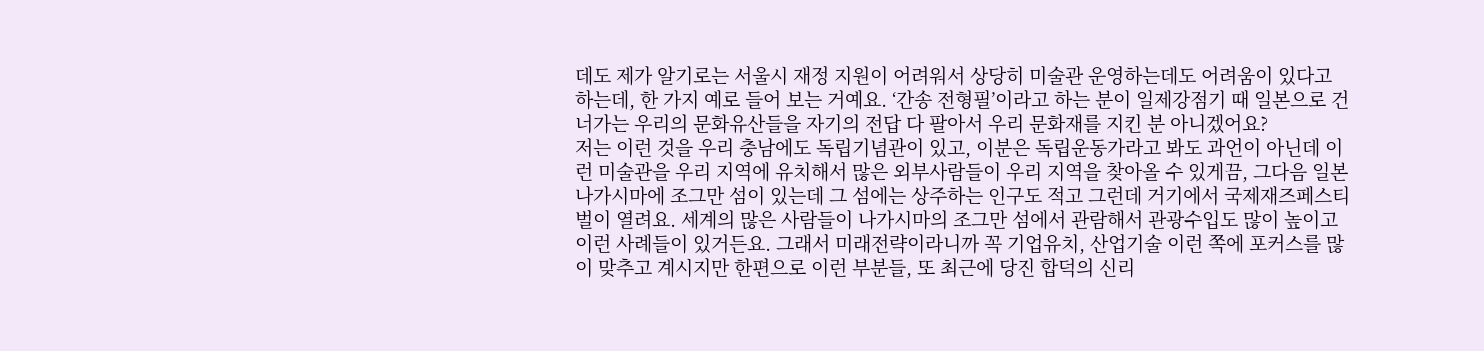데도 제가 알기로는 서울시 재정 지원이 어려워서 상당히 미술관 운영하는데도 어려움이 있다고 하는데, 한 가지 예로 들어 보는 거예요. ‘간송 전형필’이라고 하는 분이 일제강점기 때 일본으로 건너가는 우리의 문화유산들을 자기의 전답 다 팔아서 우리 문화재를 지킨 분 아니겠어요?
저는 이런 것을 우리 충남에도 독립기념관이 있고, 이분은 독립운동가라고 봐도 과언이 아닌데 이런 미술관을 우리 지역에 유치해서 많은 외부사람들이 우리 지역을 찾아올 수 있게끔, 그다음 일본 나가시마에 조그만 섬이 있는데 그 섬에는 상주하는 인구도 적고 그런데 거기에서 국제재즈페스티벌이 열려요. 세계의 많은 사람들이 나가시마의 조그만 섬에서 관람해서 관광수입도 많이 높이고 이런 사례들이 있거든요. 그래서 미래전략이라니까 꼭 기업유치, 산업기술 이런 쪽에 포커스를 많이 맞추고 계시지만 한편으로 이런 부분들, 또 최근에 당진 합덕의 신리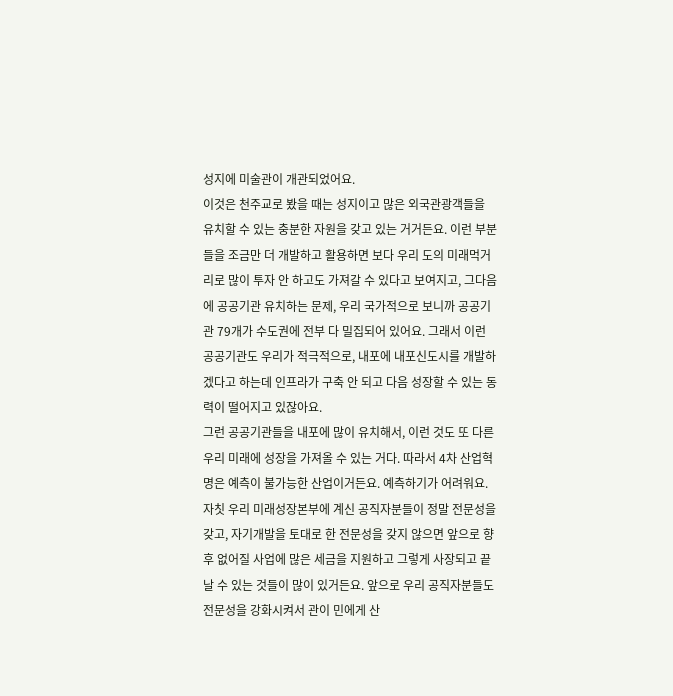성지에 미술관이 개관되었어요.
이것은 천주교로 봤을 때는 성지이고 많은 외국관광객들을 유치할 수 있는 충분한 자원을 갖고 있는 거거든요. 이런 부분들을 조금만 더 개발하고 활용하면 보다 우리 도의 미래먹거리로 많이 투자 안 하고도 가져갈 수 있다고 보여지고, 그다음에 공공기관 유치하는 문제, 우리 국가적으로 보니까 공공기관 79개가 수도권에 전부 다 밀집되어 있어요. 그래서 이런 공공기관도 우리가 적극적으로, 내포에 내포신도시를 개발하겠다고 하는데 인프라가 구축 안 되고 다음 성장할 수 있는 동력이 떨어지고 있잖아요.
그런 공공기관들을 내포에 많이 유치해서, 이런 것도 또 다른 우리 미래에 성장을 가져올 수 있는 거다. 따라서 4차 산업혁명은 예측이 불가능한 산업이거든요. 예측하기가 어려워요.
자칫 우리 미래성장본부에 계신 공직자분들이 정말 전문성을 갖고, 자기개발을 토대로 한 전문성을 갖지 않으면 앞으로 향후 없어질 사업에 많은 세금을 지원하고 그렇게 사장되고 끝날 수 있는 것들이 많이 있거든요. 앞으로 우리 공직자분들도 전문성을 강화시켜서 관이 민에게 산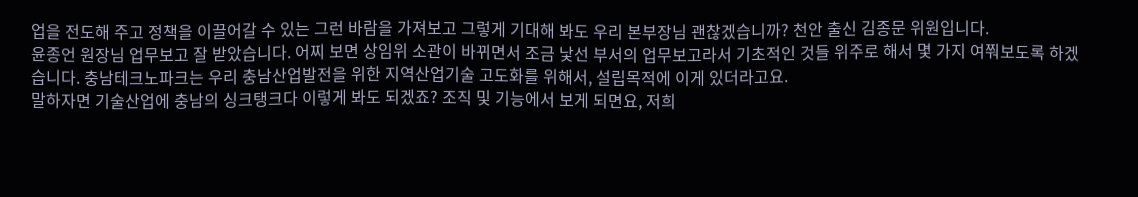업을 전도해 주고 정책을 이끌어갈 수 있는 그런 바람을 가져보고 그렇게 기대해 봐도 우리 본부장님 괜찮겠습니까? 천안 출신 김종문 위원입니다.
윤종언 원장님 업무보고 잘 받았습니다. 어찌 보면 상임위 소관이 바뀌면서 조금 낯선 부서의 업무보고라서 기초적인 것들 위주로 해서 몇 가지 여쭤보도록 하겠습니다. 충남테크노파크는 우리 충남산업발전을 위한 지역산업기술 고도화를 위해서, 설립목적에 이게 있더라고요.
말하자면 기술산업에 충남의 싱크탱크다 이렇게 봐도 되겠죠? 조직 및 기능에서 보게 되면요, 저희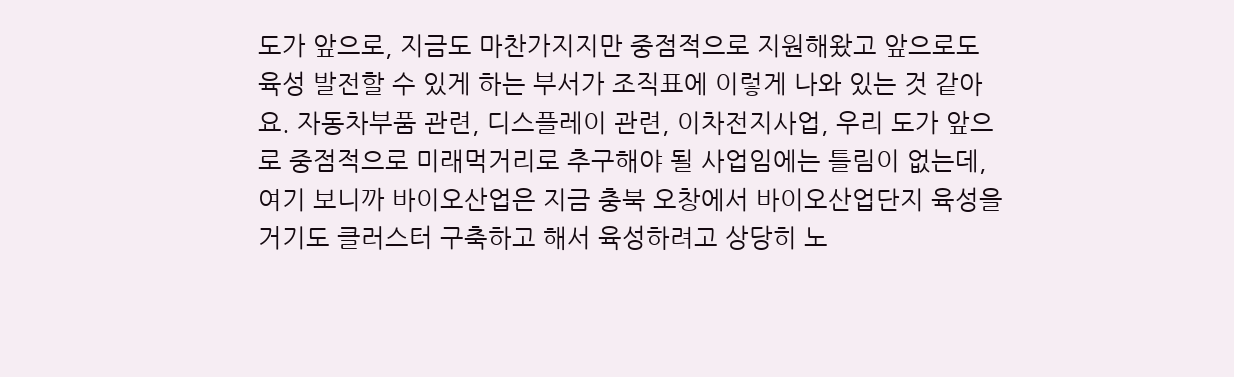도가 앞으로, 지금도 마찬가지지만 중점적으로 지원해왔고 앞으로도 육성 발전할 수 있게 하는 부서가 조직표에 이렇게 나와 있는 것 같아요. 자동차부품 관련, 디스플레이 관련, 이차전지사업, 우리 도가 앞으로 중점적으로 미래먹거리로 추구해야 될 사업임에는 틀림이 없는데, 여기 보니까 바이오산업은 지금 충북 오창에서 바이오산업단지 육성을 거기도 클러스터 구축하고 해서 육성하려고 상당히 노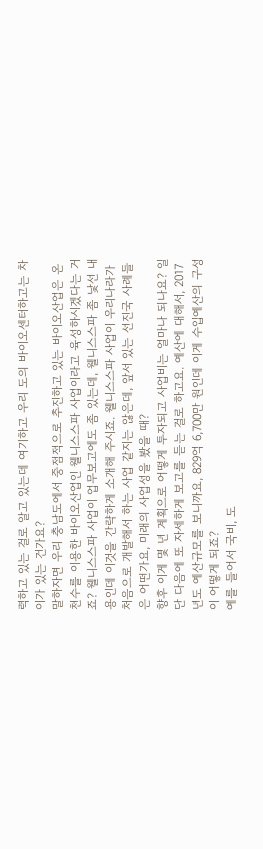력하고 있는 걸로 알고 있는데 여기하고 우리 도의 바이오센터하고는 차이가 있는 건가요?
말하자면 우리 충남도에서 중점적으로 추진하고 있는 바이오산업은 온천수를 이용한 바이오산업인 웰니스스파 사업이라고 육성하시겠다는 거죠? 웰니스스파 사업이 업무보고에도 좀 있는데, 웰니스스파 좀 낯선 내용인데 이것을 간략하게 소개해 주시죠. 웰니스스파 사업이 우리나라가 처음으로 개발해서 하는 사업 같지는 않은데, 앞서 있는 선진국 사례들은 어떤가요, 미래의 사업성을 봤을 때?
향후 이게 몇 년 계획으로 어떻게 투자되고 사업비는 얼마나 되나요? 일단 다음에 또 자세하게 보고를 듣는 걸로 하고요. 예산에 대해서, 2017년도 예산규모를 보니까요, 829억 6,700만 원인데 이게 수입예산의 구성이 어떻게 되죠?
예를 들어서 국비, 도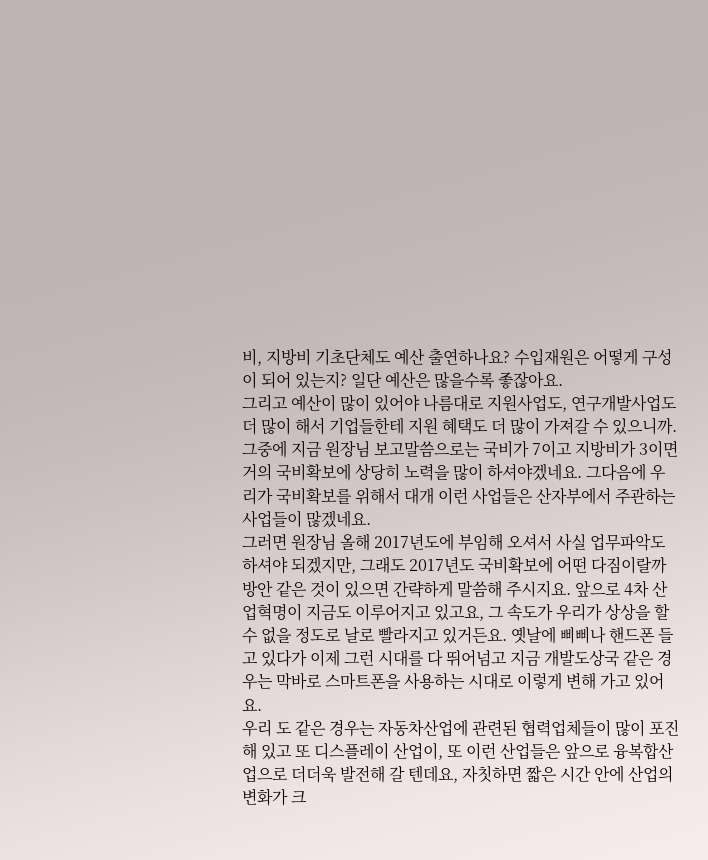비, 지방비 기초단체도 예산 출연하나요? 수입재원은 어떻게 구성이 되어 있는지? 일단 예산은 많을수록 좋잖아요.
그리고 예산이 많이 있어야 나름대로 지원사업도, 연구개발사업도 더 많이 해서 기업들한테 지원 혜택도 더 많이 가져갈 수 있으니까. 그중에 지금 원장님 보고말씀으로는 국비가 7이고 지방비가 3이면 거의 국비확보에 상당히 노력을 많이 하셔야겠네요. 그다음에 우리가 국비확보를 위해서 대개 이런 사업들은 산자부에서 주관하는 사업들이 많겠네요.
그러면 원장님 올해 2017년도에 부임해 오셔서 사실 업무파악도 하셔야 되겠지만, 그래도 2017년도 국비확보에 어떤 다짐이랄까 방안 같은 것이 있으면 간략하게 말씀해 주시지요. 앞으로 4차 산업혁명이 지금도 이루어지고 있고요, 그 속도가 우리가 상상을 할 수 없을 정도로 날로 빨라지고 있거든요. 옛날에 삐삐나 핸드폰 들고 있다가 이제 그런 시대를 다 뛰어넘고 지금 개발도상국 같은 경우는 막바로 스마트폰을 사용하는 시대로 이렇게 변해 가고 있어요.
우리 도 같은 경우는 자동차산업에 관련된 협력업체들이 많이 포진해 있고 또 디스플레이 산업이, 또 이런 산업들은 앞으로 융복합산업으로 더더욱 발전해 갈 텐데요, 자칫하면 짧은 시간 안에 산업의 변화가 크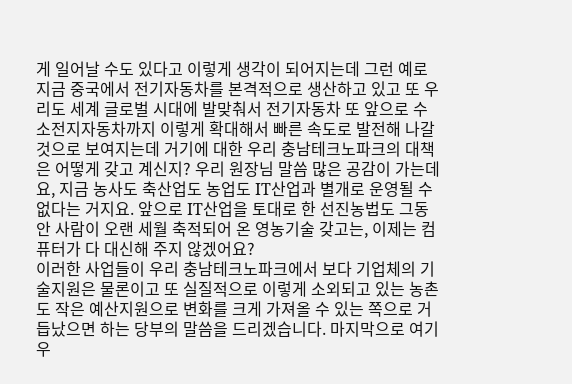게 일어날 수도 있다고 이렇게 생각이 되어지는데 그런 예로 지금 중국에서 전기자동차를 본격적으로 생산하고 있고 또 우리도 세계 글로벌 시대에 발맞춰서 전기자동차 또 앞으로 수소전지자동차까지 이렇게 확대해서 빠른 속도로 발전해 나갈 것으로 보여지는데 거기에 대한 우리 충남테크노파크의 대책은 어떻게 갖고 계신지? 우리 원장님 말씀 많은 공감이 가는데요, 지금 농사도 축산업도 농업도 IT산업과 별개로 운영될 수 없다는 거지요. 앞으로 IT산업을 토대로 한 선진농법도 그동안 사람이 오랜 세월 축적되어 온 영농기술 갖고는, 이제는 컴퓨터가 다 대신해 주지 않겠어요?
이러한 사업들이 우리 충남테크노파크에서 보다 기업체의 기술지원은 물론이고 또 실질적으로 이렇게 소외되고 있는 농촌도 작은 예산지원으로 변화를 크게 가져올 수 있는 쪽으로 거듭났으면 하는 당부의 말씀을 드리겠습니다. 마지막으로 여기 우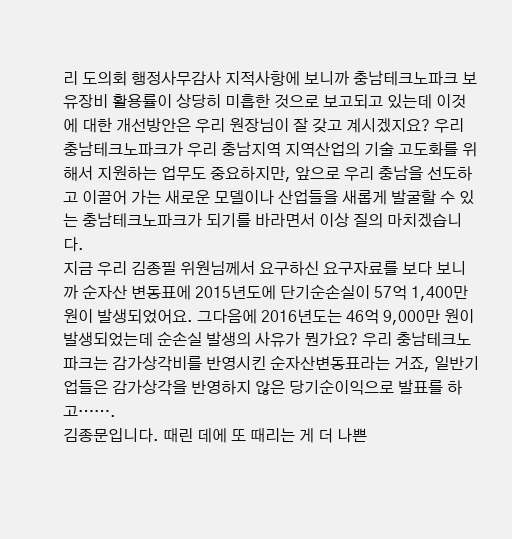리 도의회 행정사무감사 지적사항에 보니까 충남테크노파크 보유장비 활용률이 상당히 미흡한 것으로 보고되고 있는데 이것에 대한 개선방안은 우리 원장님이 잘 갖고 계시겠지요? 우리 충남테크노파크가 우리 충남지역 지역산업의 기술 고도화를 위해서 지원하는 업무도 중요하지만, 앞으로 우리 충남을 선도하고 이끌어 가는 새로운 모델이나 산업들을 새롭게 발굴할 수 있는 충남테크노파크가 되기를 바라면서 이상 질의 마치겠습니다.
지금 우리 김종필 위원님께서 요구하신 요구자료를 보다 보니까 순자산 변동표에 2015년도에 단기순손실이 57억 1,400만 원이 발생되었어요. 그다음에 2016년도는 46억 9,000만 원이 발생되었는데 순손실 발생의 사유가 뭔가요? 우리 충남테크노파크는 감가상각비를 반영시킨 순자산변동표라는 거죠, 일반기업들은 감가상각을 반영하지 않은 당기순이익으로 발표를 하고…….
김종문입니다. 때린 데에 또 때리는 게 더 나쁜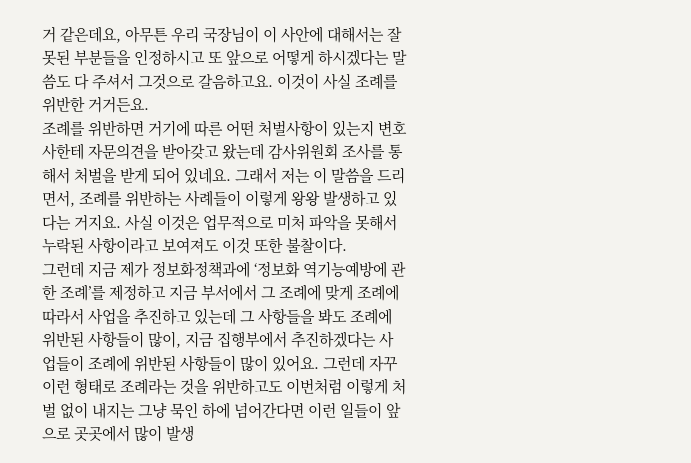거 같은데요, 아무튼 우리 국장님이 이 사안에 대해서는 잘못된 부분들을 인정하시고 또 앞으로 어떻게 하시겠다는 말씀도 다 주셔서 그것으로 갈음하고요. 이것이 사실 조례를 위반한 거거든요.
조례를 위반하면 거기에 따른 어떤 처벌사항이 있는지 변호사한테 자문의견을 받아갖고 왔는데 감사위원회 조사를 통해서 처벌을 받게 되어 있네요. 그래서 저는 이 말씀을 드리면서, 조례를 위반하는 사례들이 이렇게 왕왕 발생하고 있다는 거지요. 사실 이것은 업무적으로 미처 파악을 못해서 누락된 사항이라고 보여져도 이것 또한 불찰이다.
그런데 지금 제가 정보화정책과에 ‘정보화 역기능예방에 관한 조례’를 제정하고 지금 부서에서 그 조례에 맞게 조례에 따라서 사업을 추진하고 있는데 그 사항들을 봐도 조례에 위반된 사항들이 많이, 지금 집행부에서 추진하겠다는 사업들이 조례에 위반된 사항들이 많이 있어요. 그런데 자꾸 이런 형태로 조례라는 것을 위반하고도 이번처럼 이렇게 처벌 없이 내지는 그냥 묵인 하에 넘어간다면 이런 일들이 앞으로 곳곳에서 많이 발생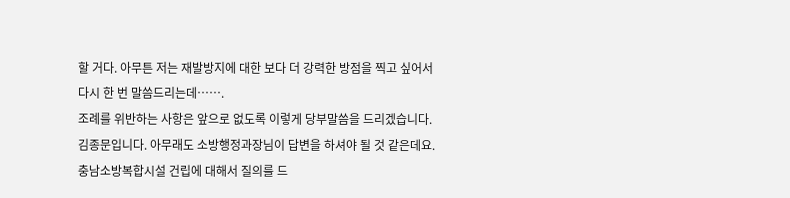할 거다. 아무튼 저는 재발방지에 대한 보다 더 강력한 방점을 찍고 싶어서 다시 한 번 말씀드리는데…….
조례를 위반하는 사항은 앞으로 없도록 이렇게 당부말씀을 드리겠습니다. 김종문입니다. 아무래도 소방행정과장님이 답변을 하셔야 될 것 같은데요.
충남소방복합시설 건립에 대해서 질의를 드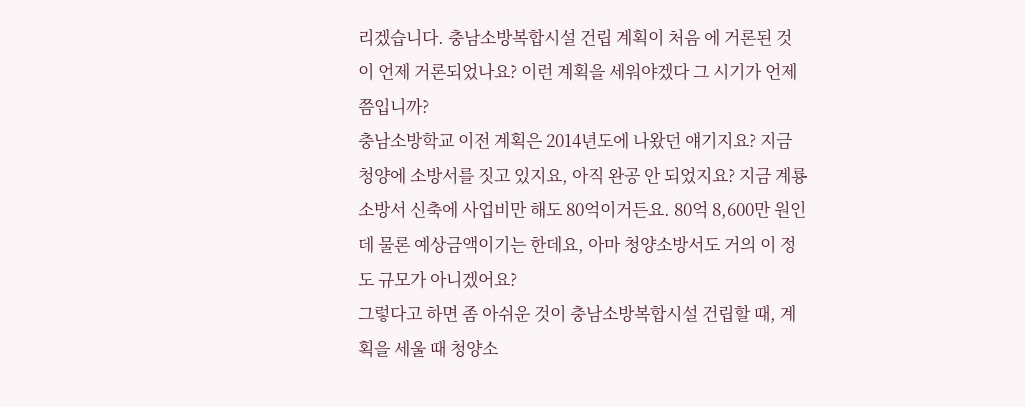리겠습니다. 충남소방복합시설 건립 계획이 처음 에 거론된 것이 언제 거론되었나요? 이런 계획을 세워야겠다 그 시기가 언제쯤입니까?
충남소방학교 이전 계획은 2014년도에 나왔던 얘기지요? 지금 청양에 소방서를 짓고 있지요, 아직 완공 안 되었지요? 지금 계룡소방서 신축에 사업비만 해도 80억이거든요. 80억 8,600만 원인데 물론 예상금액이기는 한데요, 아마 청양소방서도 거의 이 정도 규모가 아니겠어요?
그렇다고 하면 좀 아쉬운 것이 충남소방복합시설 건립할 때, 계획을 세울 때 청양소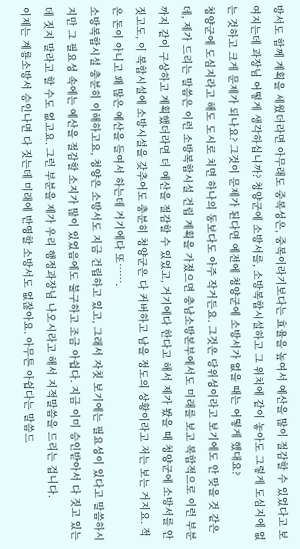방서도 함께 계획을 세웠더라면 아무래도 중복성은, 중복이라기보다는 효율을 높여서 예산을 많이 절감할 수 있었다고 보여지는데 과장님 어떻게 생각하십니까? 청양군에 소방서를, 소방복합시설하고 그 위치에 같이 놓아도 그렇게 도심지에 없는 것하고 크게 문제가 되나요? 그것이 문제가 된다면 예전에 청양군에 소방서가 없을 때는 어떻게 했대요?
청양군에 도심지라고 해도 도시로 치면 하나의 동보다도 아주 작거든요. 그것은 당위성이라고 보기에도 안 맞을 것 같은데, 제가 드리는 말씀은 이런 소방복합시설 건립 계획을 가졌으면 충남소방본부에서도 미래를 보고 복합적으로 이런 부분까지 같이 구상하고 계획했더라면 더 예산을 절감할 수 있었고, 거기에다 한다고 해서 제가 봤을 때 청양군에 소방서를 안 짓고도, 이 복합시설에 소방시설을 갖추어도 충분히 청양군은 다 커버하고 남을 정도의 상황이라고 저는 보는 거지요. 적은 돈이 아니고 꽤 많은 예산을 들여서 하는데 거기에다 또…….
소방복합시설 충분히 이해하고요, 청양은 소방서도 지금 건립하고 있고, 그래서 자칫 보기에는 필요성이 있다고 말씀하시지만 그 필요성 속에는 예산을 절감할 소지가 많이 있었음에도 불구하고 조금 아쉽다. 지금 이미 승인받아서 다 짓고 있는데 짓지 말라고 할 수도 없고요. 그런 부분을 제가 우리 행정과장님 나오시라고 해서 지적말씀을 드리는 겁니다.
이제는 계룡소방서 승인나면 다 짓는데 미래에 반영할 소방서도 없잖아요. 아무튼 아쉽다는 말씀드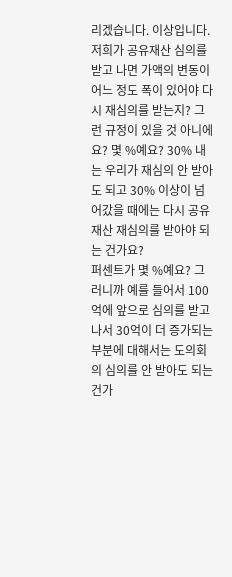리겠습니다. 이상입니다.
저희가 공유재산 심의를 받고 나면 가액의 변동이 어느 정도 폭이 있어야 다시 재심의를 받는지? 그런 규정이 있을 것 아니에요? 몇 %예요? 30% 내는 우리가 재심의 안 받아도 되고 30% 이상이 넘어갔을 때에는 다시 공유재산 재심의를 받아야 되는 건가요?
퍼센트가 몇 %예요? 그러니까 예를 들어서 100억에 앞으로 심의를 받고 나서 30억이 더 증가되는 부분에 대해서는 도의회의 심의를 안 받아도 되는 건가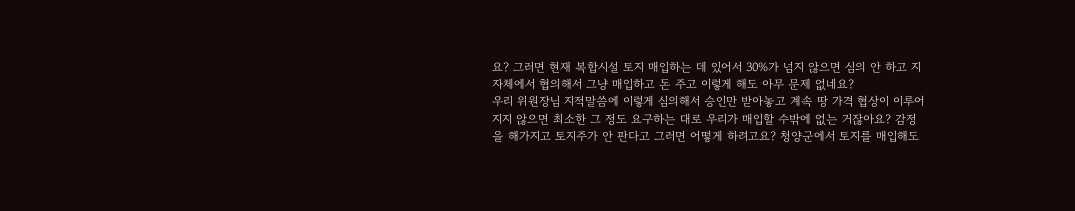요? 그러면 현재 복합시설 토지 매입하는 데 있어서 30%가 넘지 않으면 심의 안 하고 지자체에서 협의해서 그냥 매입하고 돈 주고 이렇게 해도 아무 문제 없네요?
우리 위원장님 지적말씀에 이렇게 심의해서 승인만 받아놓고 계속 땅 가격 협상이 이루어지지 않으면 최소한 그 정도 요구하는 대로 우리가 매입할 수밖에 없는 거잖아요? 감정을 해가지고 토지주가 안 판다고 그러면 어떻게 하려고요? 청양군에서 토지를 매입해도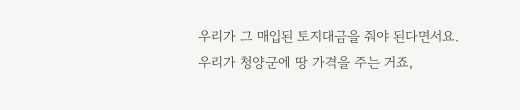우리가 그 매입된 토지대금을 줘야 된다면서요.
우리가 청양군에 땅 가격을 주는 거죠,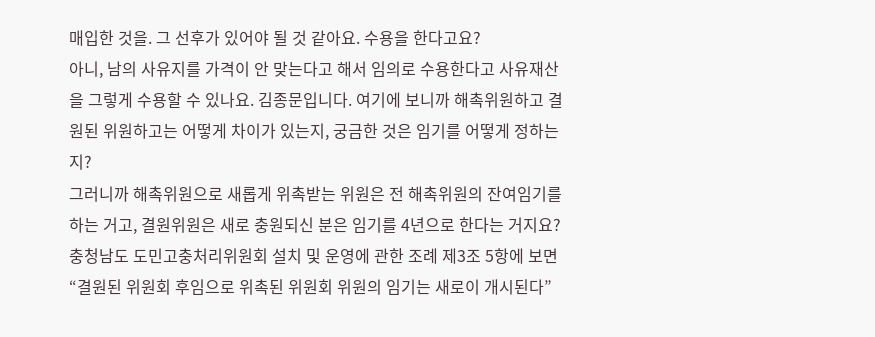매입한 것을. 그 선후가 있어야 될 것 같아요. 수용을 한다고요?
아니, 남의 사유지를 가격이 안 맞는다고 해서 임의로 수용한다고 사유재산을 그렇게 수용할 수 있나요. 김종문입니다. 여기에 보니까 해촉위원하고 결원된 위원하고는 어떻게 차이가 있는지, 궁금한 것은 임기를 어떻게 정하는지?
그러니까 해촉위원으로 새롭게 위촉받는 위원은 전 해촉위원의 잔여임기를 하는 거고, 결원위원은 새로 충원되신 분은 임기를 4년으로 한다는 거지요? 충청남도 도민고충처리위원회 설치 및 운영에 관한 조례 제3조 5항에 보면 “결원된 위원회 후임으로 위촉된 위원회 위원의 임기는 새로이 개시된다”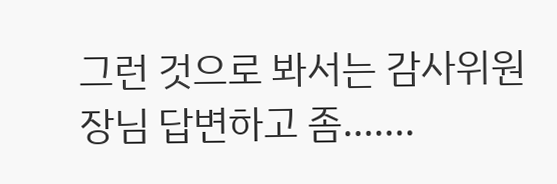그런 것으로 봐서는 감사위원장님 답변하고 좀…….